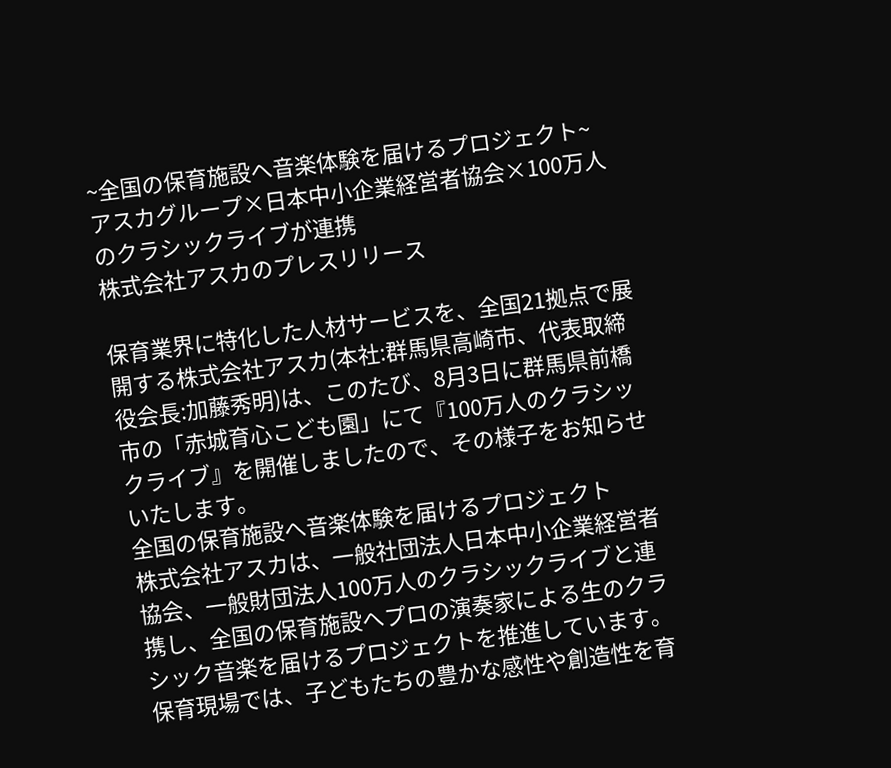~全国の保育施設へ音楽体験を届けるプロジェクト~ アスカグループ×日本中小企業経営者協会×100万人のクラシックライブが連携
株式会社アスカのプレスリリース

保育業界に特化した人材サービスを、全国21拠点で展開する株式会社アスカ(本社:群馬県高崎市、代表取締役会長:加藤秀明)は、このたび、8月3日に群馬県前橋市の「赤城育心こども園」にて『100万人のクラシックライブ』を開催しましたので、その様子をお知らせいたします。
全国の保育施設へ音楽体験を届けるプロジェクト
株式会社アスカは、一般社団法人日本中小企業経営者協会、一般財団法人100万人のクラシックライブと連携し、全国の保育施設へプロの演奏家による生のクラシック音楽を届けるプロジェクトを推進しています。
保育現場では、子どもたちの豊かな感性や創造性を育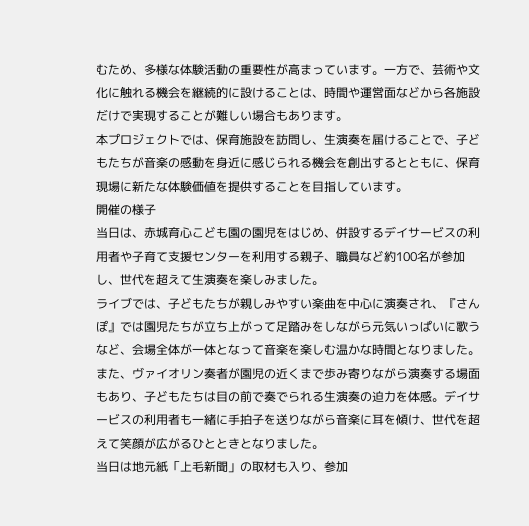むため、多様な体験活動の重要性が高まっています。一方で、芸術や文化に触れる機会を継続的に設けることは、時間や運営面などから各施設だけで実現することが難しい場合もあります。
本プロジェクトでは、保育施設を訪問し、生演奏を届けることで、子どもたちが音楽の感動を身近に感じられる機会を創出するとともに、保育現場に新たな体験価値を提供することを目指しています。
開催の様子
当日は、赤城育心こども園の園児をはじめ、併設するデイサービスの利用者や子育て支援センターを利用する親子、職員など約100名が参加し、世代を超えて生演奏を楽しみました。
ライブでは、子どもたちが親しみやすい楽曲を中心に演奏され、『さんぽ』では園児たちが立ち上がって足踏みをしながら元気いっぱいに歌うなど、会場全体が一体となって音楽を楽しむ温かな時間となりました。
また、ヴァイオリン奏者が園児の近くまで歩み寄りながら演奏する場面もあり、子どもたちは目の前で奏でられる生演奏の迫力を体感。デイサービスの利用者も一緒に手拍子を送りながら音楽に耳を傾け、世代を超えて笑顔が広がるひとときとなりました。
当日は地元紙「上毛新聞」の取材も入り、参加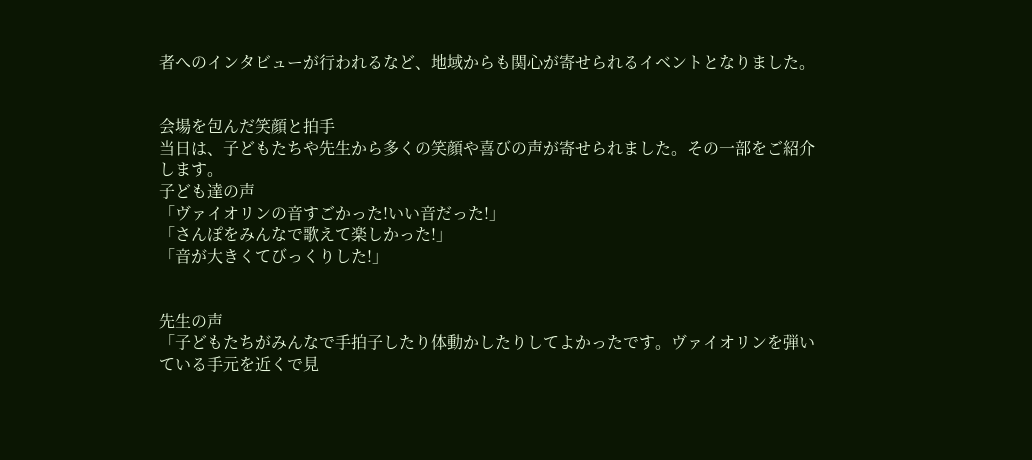者へのインタビューが行われるなど、地域からも関心が寄せられるイベントとなりました。


会場を包んだ笑顔と拍手
当日は、子どもたちや先生から多くの笑顔や喜びの声が寄せられました。その一部をご紹介します。
子ども達の声
「ヴァイオリンの音すごかった!いい音だった!」
「さんぽをみんなで歌えて楽しかった!」
「音が大きくてびっくりした!」


先生の声
「子どもたちがみんなで手拍子したり体動かしたりしてよかったです。ヴァイオリンを弾いている手元を近くで見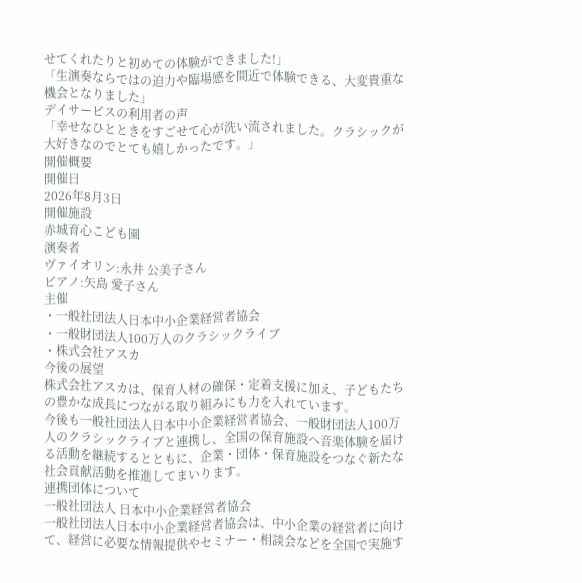せてくれたりと初めての体験ができました!」
「生演奏ならではの迫力や臨場感を間近で体験できる、大変貴重な機会となりました」
デイサービスの利用者の声
「幸せなひとときをすごせて心が洗い流されました。クラシックが大好きなのでとても嬉しかったです。」
開催概要
開催日
2026年8月3日
開催施設
赤城育心こども園
演奏者
ヴァイオリン:永井 公美子さん
ピアノ:矢島 愛子さん
主催
・一般社団法人日本中小企業経営者協会
・一般財団法人100万人のクラシックライブ
・株式会社アスカ
今後の展望
株式会社アスカは、保育人材の確保・定着支援に加え、子どもたちの豊かな成長につながる取り組みにも力を入れています。
今後も一般社団法人日本中小企業経営者協会、一般財団法人100万人のクラシックライブと連携し、全国の保育施設へ音楽体験を届ける活動を継続するとともに、企業・団体・保育施設をつなぐ新たな社会貢献活動を推進してまいります。
連携団体について
一般社団法人 日本中小企業経営者協会
一般社団法人日本中小企業経営者協会は、中小企業の経営者に向けて、経営に必要な情報提供やセミナー・相談会などを全国で実施す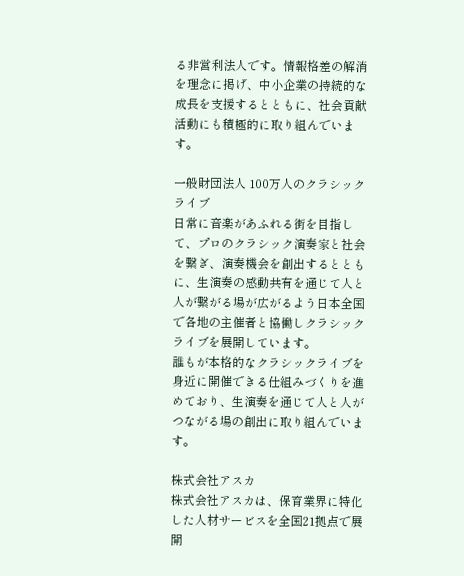る非営利法人です。情報格差の解消を理念に掲げ、中小企業の持続的な成長を支援するとともに、社会貢献活動にも積極的に取り組んでいます。

一般財団法人 100万人のクラシックライブ
日常に音楽があふれる街を目指して、プロのクラシック演奏家と社会を繋ぎ、演奏機会を創出するとともに、生演奏の感動共有を通じて人と人が繋がる場が広がるよう日本全国で各地の主催者と協働しクラシックライブを展開しています。
誰もが本格的なクラシックライブを身近に開催できる仕組みづくりを進めており、生演奏を通じて人と人がつながる場の創出に取り組んでいます。

株式会社アスカ
株式会社アスカは、保育業界に特化した人材サービスを全国21拠点で展開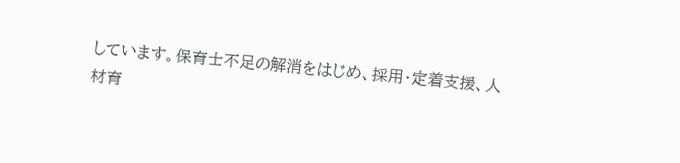しています。保育士不足の解消をはじめ、採用・定着支援、人材育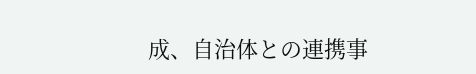成、自治体との連携事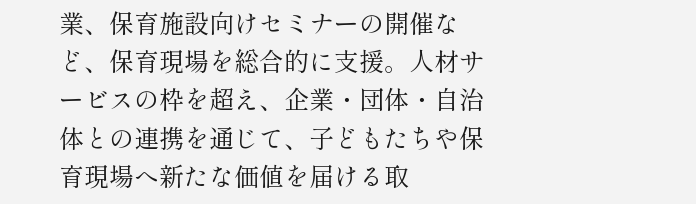業、保育施設向けセミナーの開催など、保育現場を総合的に支援。人材サービスの枠を超え、企業・団体・自治体との連携を通じて、子どもたちや保育現場へ新たな価値を届ける取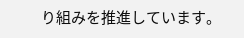り組みを推進しています。